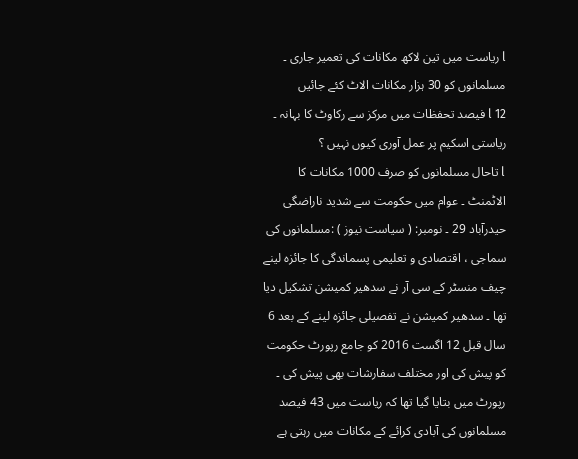l ریاست میں تین لاکھ مکانات کی تعمیر جاری ۔ مسلمانوں کو 30 ہزار مکانات الاٹ کئے جائیں
l 12 فیصد تحفظات میں مرکز سے رکاوٹ کا بہانہ ۔ ریاستی اسکیم پر عمل آوری کیوں نہیں ؟
l تاحال مسلمانوں کو صرف 1000 مکانات کا الاٹمنٹ ۔ عوام میں حکومت سے شدید ناراضگی
حیدرآباد 29 ۔ نومبر: ( سیاست نیوز ) :مسلمانوں کی سماجی ، اقتصادی و تعلیمی پسماندگی کا جائزہ لینے چیف منسٹر کے سی آر نے سدھیر کمیشن تشکیل دیا تھا ۔ سدھیر کمیشن نے تفصیلی جائزہ لینے کے بعد 6 سال قبل 12 اگست 2016 کو جامع رپورٹ حکومت کو پیش کی اور مختلف سفارشات بھی پیش کی ۔ رپورٹ میں بتایا گیا تھا کہ ریاست میں 43 فیصد مسلمانوں کی آبادی کرائے کے مکانات میں رہتی ہے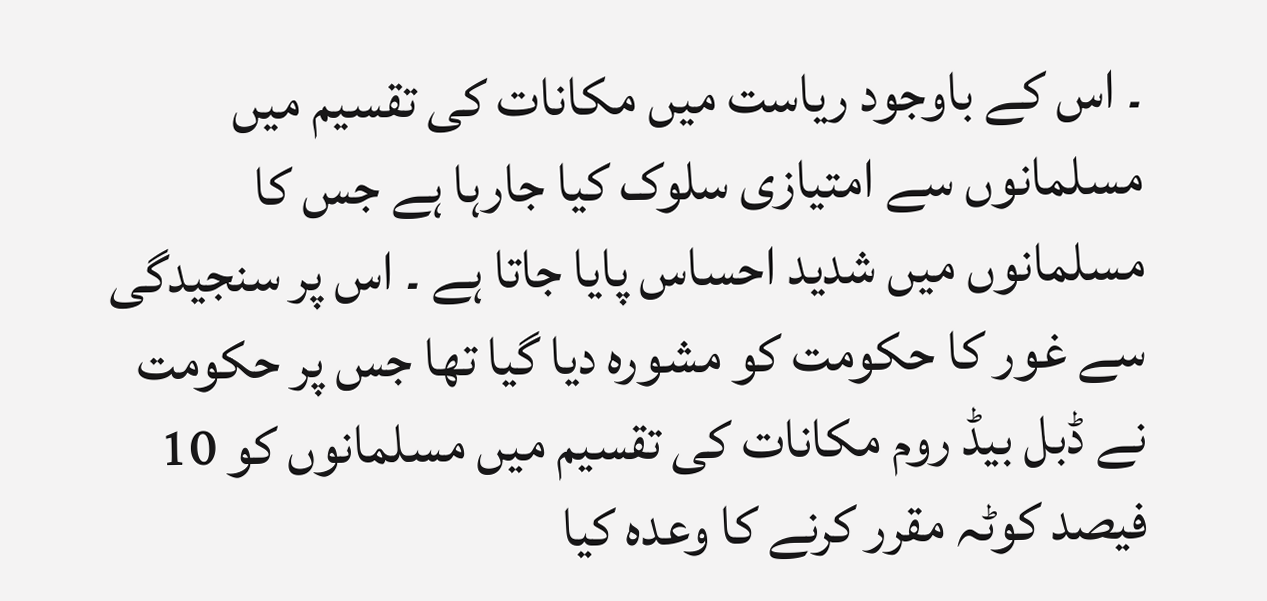۔ اس کے باوجود ریاست میں مکانات کی تقسیم میں مسلمانوں سے امتیازی سلوک کیا جارہا ہے جس کا مسلمانوں میں شدید احساس پایا جاتا ہے ۔ اس پر سنجیدگی سے غور کا حکومت کو مشورہ دیا گیا تھا جس پر حکومت نے ڈبل بیڈ روم مکانات کی تقسیم میں مسلمانوں کو 10 فیصد کوٹہ مقرر کرنے کا وعدہ کیا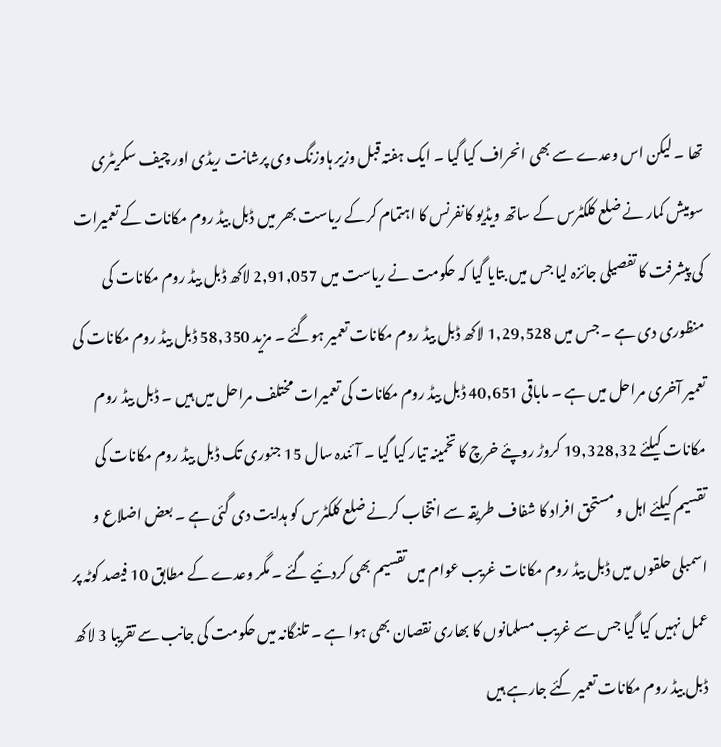تھا ۔ لیکن اس وعدے سے بھی انحراف کیا گیا ۔ ایک ہفتہ قبل وزیر ہاوزنگ وی پرشانت ریڈی اور چیف سکریٹری سومیش کمار نے ضلع کلکٹرس کے ساتھ ویڈیو کانفرنس کا اہتمام کرکے ریاست بھر میں ڈبل بیڈ روم مکانات کے تعمیرات کی پیشرفت کا تفصیلی جائزہ لیا جس میں بتایا گیا کہ حکومت نے ریاست میں 2,91,057 لاکھ ڈبل بیڈ روم مکانات کی منظوری دی ہے ۔ جس میں 1,29,528 لاکھ ڈبل بیڈ روم مکانات تعمیر ہوگئے ۔ مزید 58,350 ڈبل بیڈ روم مکانات کی تعمیر آخری مراحل میں ہے ۔ ماباقی 40,651 ڈبل بیڈ روم مکانات کی تعمیرات مختلف مراحل میں ہیں ۔ ڈبل بیڈ روم مکانات کیلئے 19,328,32 کروڑ روپئے خرچ کا تخمینہ تیار کیا گیا ۔ آئندہ سال 15 جنوری تک ڈبل بیڈ روم مکانات کی تقسیم کیلئے اہل و مستحق افراد کا شفاف طریقہ سے انتخاب کرنے ضلع کلکٹرس کو ہدایت دی گئی ہے ۔ بعض اضلاع و اسمبلی حلقوں میں ڈبل بیڈ روم مکانات غریب عوام میں تقسیم بھی کردئیے گئے ۔ مگر وعدے کے مطابق 10 فیصد کوٹہ پر عمل نہیں کیا گیا جس سے غریب مسلمانوں کا بھاری نقصان بھی ہوا ہے ۔ تلنگانہ میں حکومت کی جانب سے تقریبا 3 لاکھ ڈبل بیڈ روم مکانات تعمیر کئے جارہے ہیں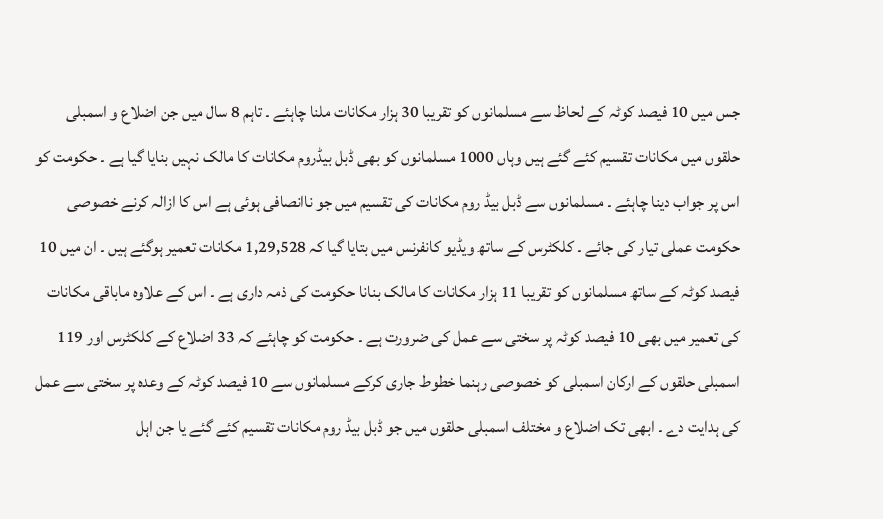جس میں 10 فیصد کوٹہ کے لحاظ سے مسلمانوں کو تقریبا 30 ہزار مکانات ملنا چاہئے ۔ تاہم 8 سال میں جن اضلاع و اسمبلی حلقوں میں مکانات تقسیم کئے گئے ہیں وہاں 1000 مسلمانوں کو بھی ڈبل بیڈروم مکانات کا مالک نہیں بنایا گیا ہے ۔ حکومت کو اس پر جواب دینا چاہئے ۔ مسلمانوں سے ڈبل بیڈ روم مکانات کی تقسیم میں جو ناانصافی ہوئی ہے اس کا ازالہ کرنے خصوصی حکومت عملی تیار کی جائے ۔ کلکٹرس کے ساتھ ویڈیو کانفرنس میں بتایا گیا کہ 1,29,528 مکانات تعمیر ہوگئے ہیں ۔ ان میں 10 فیصد کوٹہ کے ساتھ مسلمانوں کو تقریبا 11 ہزار مکانات کا مالک بنانا حکومت کی ذمہ داری ہے ۔ اس کے علاوہ ماباقی مکانات کی تعمیر میں بھی 10 فیصد کوٹہ پر سختی سے عمل کی ضرورت ہے ۔ حکومت کو چاہئے کہ 33 اضلاع کے کلکٹرس اور 119 اسمبلی حلقوں کے ارکان اسمبلی کو خصوصی رہنما خطوط جاری کرکے مسلمانوں سے 10 فیصد کوٹہ کے وعدہ پر سختی سے عمل کی ہدایت دے ۔ ابھی تک اضلاع و مختلف اسمبلی حلقوں میں جو ڈبل بیڈ روم مکانات تقسیم کئے گئے یا جن اہل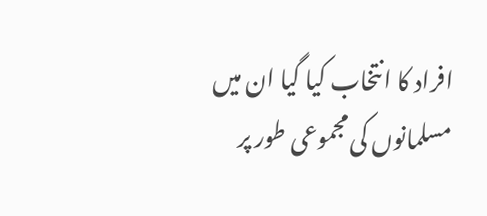افراد کا انتخاب کیا گیا ان میں مسلمانوں کی مجموعی طور پر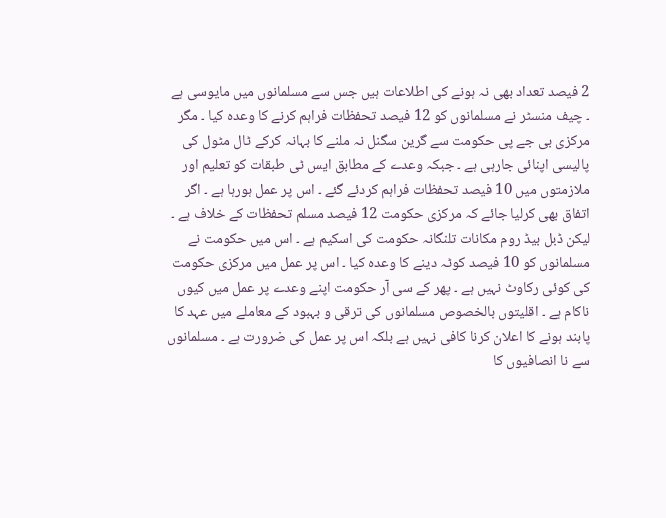2 فیصد تعداد بھی نہ ہونے کی اطلاعات ہیں جس سے مسلمانوں میں مایوسی ہے ۔ چیف منسٹر نے مسلمانوں کو 12 فیصد تحفظات فراہم کرنے کا وعدہ کیا ۔ مگر مرکزی بی جے پی حکومت سے گرین سگنل نہ ملنے کا بہانہ کرکے ٹال مٹول کی پالیسی اپنائی جارہی ہے ۔ جبکہ وعدے کے مطابق ایس ٹی طبقات کو تعلیم اور ملازمتوں میں 10 فیصد تحفظات فراہم کردئے گئے ۔ اس پر عمل ہورہا ہے ۔ اگر اتفاق بھی کرلیا جائے کہ مرکزی حکومت 12 فیصد مسلم تحفظات کے خلاف ہے ۔ لیکن ڈبل بیڈ روم مکانات تلنگانہ حکومت کی اسکیم ہے ۔ اس میں حکومت نے مسلمانوں کو 10 فیصد کوٹہ دینے کا وعدہ کیا ۔ اس پر عمل میں مرکزی حکومت کی کوئی رکاوٹ نہیں ہے ۔ پھر کے سی آر حکومت اپنے وعدے پر عمل میں کیوں ناکام ہے ۔ اقلیتوں بالخصوص مسلمانوں کی ترقی و بہبود کے معاملے میں عہد کا پابند ہونے کا اعلان کرنا کافی نہیں ہے بلکہ اس پر عمل کی ضرورت ہے ۔ مسلمانوں سے نا انصافیوں کا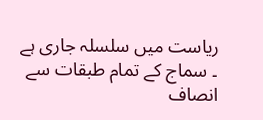ریاست میں سلسلہ جاری ہے ۔ سماج کے تمام طبقات سے انصاف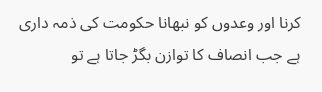کرنا اور وعدوں کو نبھانا حکومت کی ذمہ داری ہے جب انصاف کا توازن بگڑ جاتا ہے تو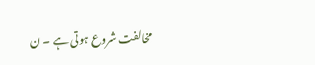مخالفت شروع ہوتی ہے ۔ ن